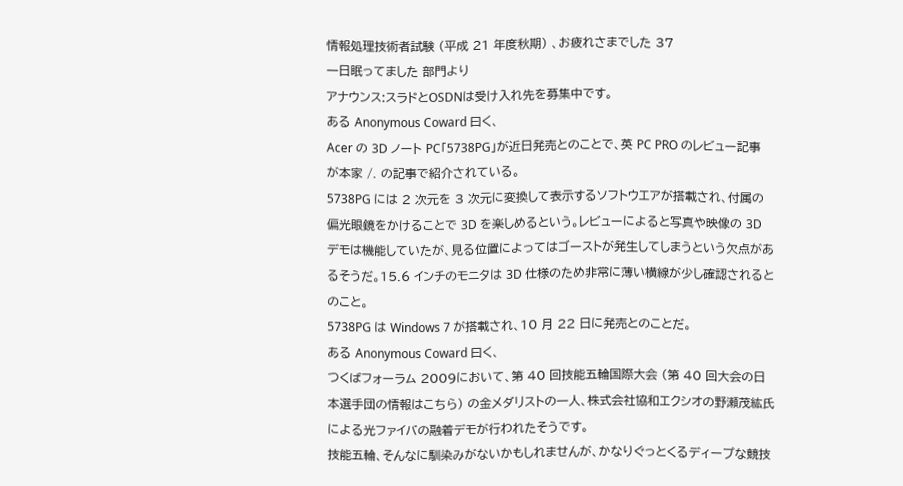情報処理技術者試験 (平成 21 年度秋期) 、お疲れさまでした 37
一日眠ってました 部門より
アナウンス:スラドとOSDNは受け入れ先を募集中です。
ある Anonymous Coward 曰く、
Acer の 3D ノート PC「5738PG」が近日発売とのことで、英 PC PRO のレビュー記事が本家 /. の記事で紹介されている。
5738PG には 2 次元を 3 次元に変換して表示するソフトウエアが搭載され、付属の偏光眼鏡をかけることで 3D を楽しめるという。レビューによると写真や映像の 3D デモは機能していたが、見る位置によってはゴーストが発生してしまうという欠点があるそうだ。15.6 インチのモニタは 3D 仕様のため非常に薄い横線が少し確認されるとのこと。
5738PG は Windows 7 が搭載され、10 月 22 日に発売とのことだ。
ある Anonymous Coward 曰く、
つくばフォーラム 2009において、第 40 回技能五輪国際大会 (第 40 回大会の日本選手団の情報はこちら) の金メダリストの一人、株式会社協和エクシオの野瀬茂紘氏による光ファイバの融着デモが行われたそうです。
技能五輪、そんなに馴染みがないかもしれませんが、かなりぐっとくるディープな競技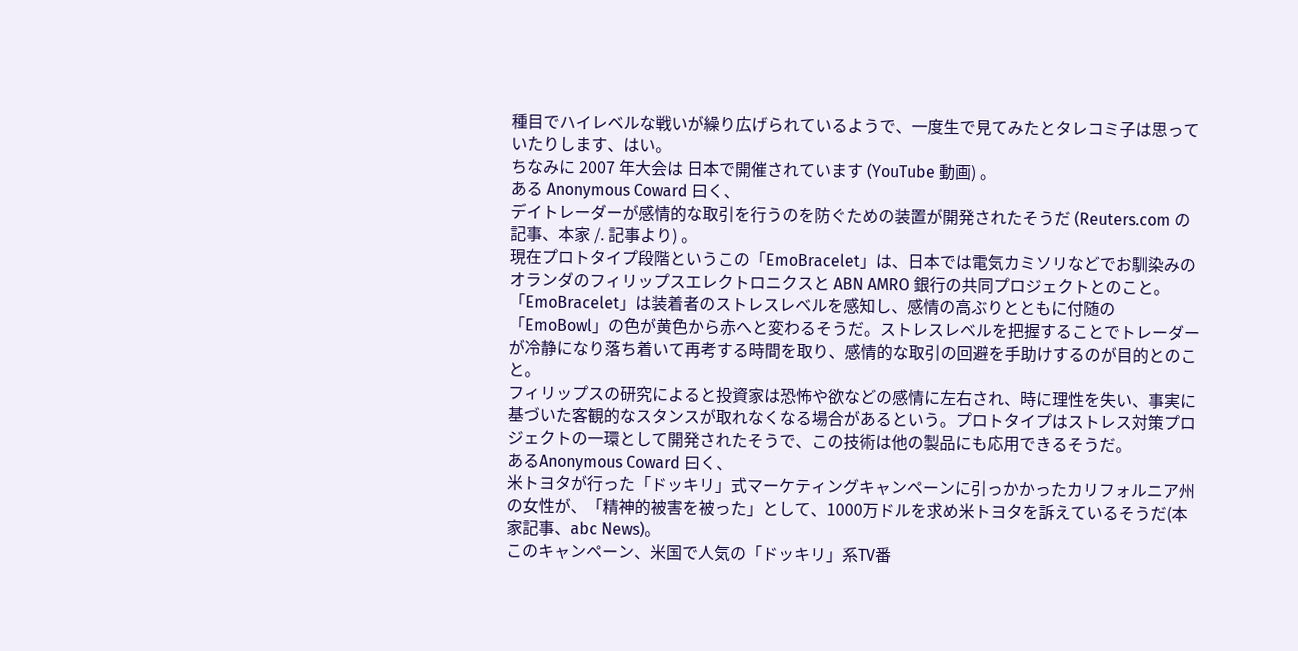種目でハイレベルな戦いが繰り広げられているようで、一度生で見てみたとタレコミ子は思っていたりします、はい。
ちなみに 2007 年大会は 日本で開催されています (YouTube 動画) 。
ある Anonymous Coward 曰く、
デイトレーダーが感情的な取引を行うのを防ぐための装置が開発されたそうだ (Reuters.com の記事、本家 /. 記事より) 。
現在プロトタイプ段階というこの「EmoBracelet」は、日本では電気カミソリなどでお馴染みのオランダのフィリップスエレクトロニクスと ABN AMRO 銀行の共同プロジェクトとのこと。「EmoBracelet」は装着者のストレスレベルを感知し、感情の高ぶりとともに付随の「EmoBowl」の色が黄色から赤へと変わるそうだ。ストレスレベルを把握することでトレーダーが冷静になり落ち着いて再考する時間を取り、感情的な取引の回避を手助けするのが目的とのこと。
フィリップスの研究によると投資家は恐怖や欲などの感情に左右され、時に理性を失い、事実に基づいた客観的なスタンスが取れなくなる場合があるという。プロトタイプはストレス対策プロジェクトの一環として開発されたそうで、この技術は他の製品にも応用できるそうだ。
あるAnonymous Coward 曰く、
米トヨタが行った「ドッキリ」式マーケティングキャンペーンに引っかかったカリフォルニア州の女性が、「精神的被害を被った」として、1000万ドルを求め米トヨタを訴えているそうだ(本家記事、abc News)。
このキャンペーン、米国で人気の「ドッキリ」系TV番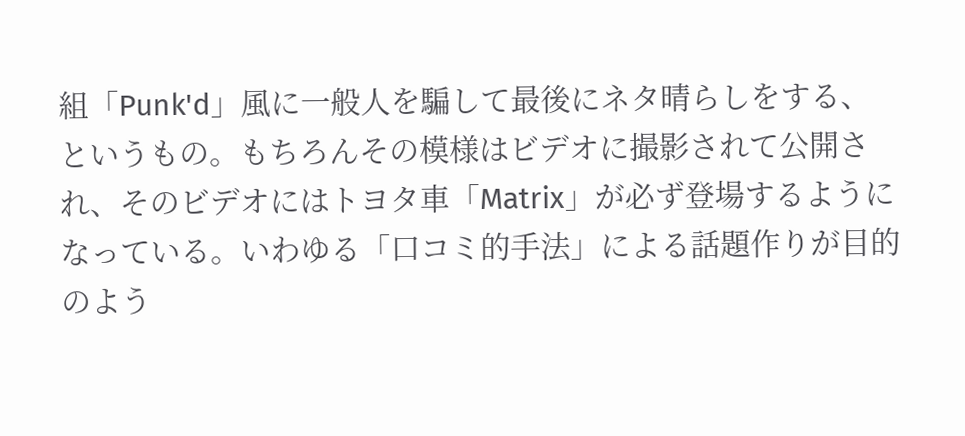組「Punk'd」風に一般人を騙して最後にネタ晴らしをする、というもの。もちろんその模様はビデオに撮影されて公開され、そのビデオにはトヨタ車「Matrix」が必ず登場するようになっている。いわゆる「口コミ的手法」による話題作りが目的のよう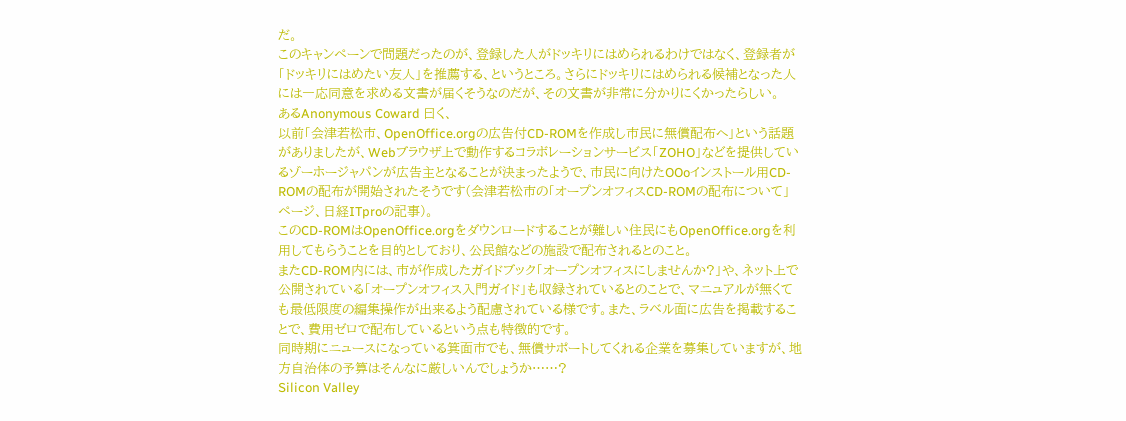だ。
このキャンペーンで問題だったのが、登録した人がドッキリにはめられるわけではなく、登録者が「ドッキリにはめたい友人」を推薦する、というところ。さらにドッキリにはめられる候補となった人には一応同意を求める文書が届くそうなのだが、その文書が非常に分かりにくかったらしい。
あるAnonymous Coward 曰く、
以前「会津若松市、OpenOffice.orgの広告付CD-ROMを作成し市民に無償配布へ」という話題がありましたが、Webブラウザ上で動作するコラボレーションサービス「ZOHO」などを提供しているゾーホージャパンが広告主となることが決まったようで、市民に向けたOOoインストール用CD-ROMの配布が開始されたそうです(会津若松市の「オープンオフィスCD-ROMの配布について」ページ、日経ITproの記事)。
このCD-ROMはOpenOffice.orgをダウンロードすることが難しい住民にもOpenOffice.orgを利用してもらうことを目的としており、公民館などの施設で配布されるとのこと。
またCD-ROM内には、市が作成したガイドブック「オープンオフィスにしませんか?」や、ネット上で公開されている「オープンオフィス入門ガイド」も収録されているとのことで、マニュアルが無くても最低限度の編集操作が出来るよう配慮されている様です。また、ラベル面に広告を掲載することで、費用ゼロで配布しているという点も特徴的です。
同時期にニュースになっている箕面市でも、無償サポートしてくれる企業を募集していますが、地方自治体の予算はそんなに厳しいんでしょうか……?
Silicon Valley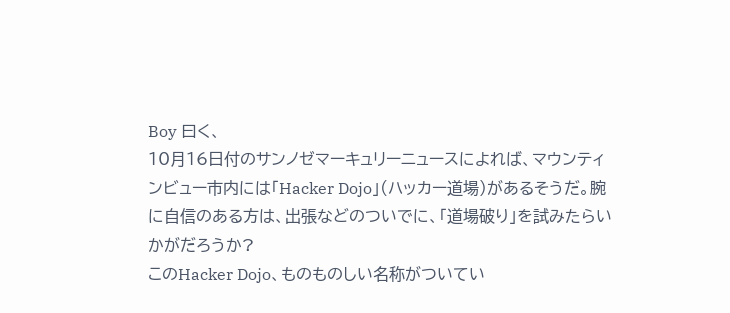Boy 曰く、
10月16日付のサンノゼマーキュリーニュースによれば、マウンティンビュー市内には「Hacker Dojo」(ハッカー道場)があるそうだ。腕に自信のある方は、出張などのついでに、「道場破り」を試みたらいかがだろうか?
このHacker Dojo、ものものしい名称がついてい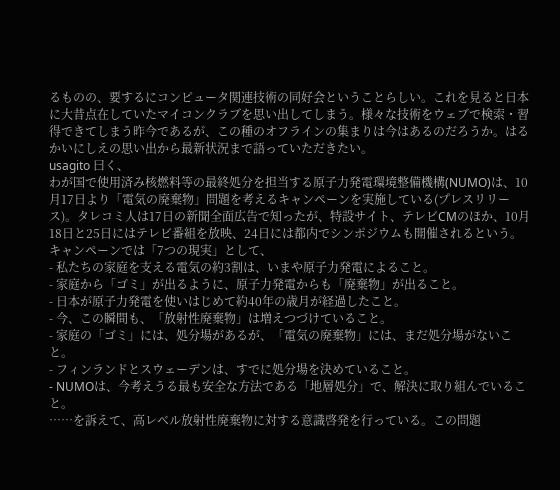るものの、要するにコンピュータ関連技術の同好会ということらしい。これを見ると日本に大昔点在していたマイコンクラブを思い出してしまう。様々な技術をウェブで検索・習得できてしまう昨今であるが、この種のオフラインの集まりは今はあるのだろうか。はるかいにしえの思い出から最新状況まで語っていただきたい。
usagito 曰く、
わが国で使用済み核燃料等の最終処分を担当する原子力発電環境整備機構(NUMO)は、10月17日より「電気の廃棄物」問題を考えるキャンペーンを実施している(プレスリリース)。タレコミ人は17日の新聞全面広告で知ったが、特設サイト、テレビCMのほか、10月18日と25日にはテレビ番組を放映、24日には都内でシンポジウムも開催されるという。
キャンペーンでは「7つの現実」として、
- 私たちの家庭を支える電気の約3割は、いまや原子力発電によること。
- 家庭から「ゴミ」が出るように、原子力発電からも「廃棄物」が出ること。
- 日本が原子力発電を使いはじめて約40年の歳月が経過したこと。
- 今、この瞬間も、「放射性廃棄物」は増えつづけていること。
- 家庭の「ゴミ」には、処分場があるが、「電気の廃棄物」には、まだ処分場がないこと。
- フィンランドとスウェーデンは、すでに処分場を決めていること。
- NUMOは、今考えうる最も安全な方法である「地層処分」で、解決に取り組んでいること。
……を訴えて、高レベル放射性廃棄物に対する意識啓発を行っている。この問題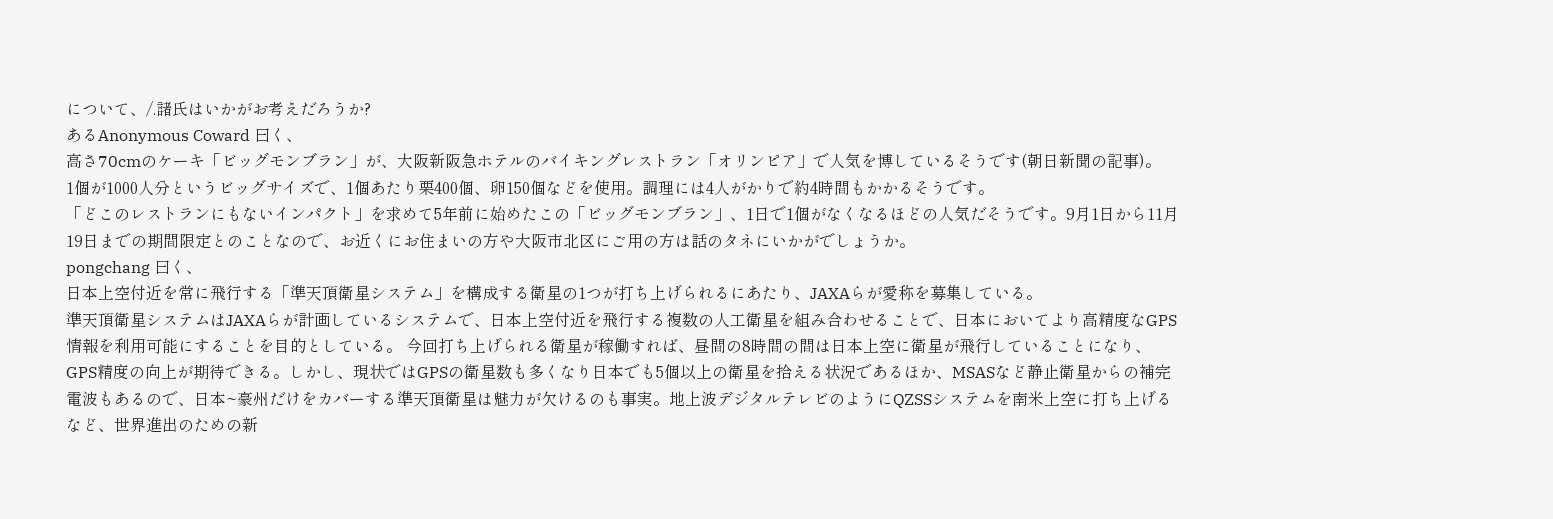について、/.諸氏はいかがお考えだろうか?
あるAnonymous Coward 曰く、
高さ70cmのケーキ「ビッグモンブラン」が、大阪新阪急ホテルのバイキングレストラン「オリンピア」で人気を博しているそうです(朝日新聞の記事)。
1個が1000人分というビッグサイズで、1個あたり栗400個、卵150個などを使用。調理には4人がかりで約4時間もかかるそうです。
「どこのレストランにもないインパクト」を求めて5年前に始めたこの「ビッグモンブラン」、1日で1個がなくなるほどの人気だそうです。9月1日から11月19日までの期間限定とのことなので、お近くにお住まいの方や大阪市北区にご用の方は話のタネにいかがでしょうか。
pongchang 曰く、
日本上空付近を常に飛行する「準天頂衛星システム」を構成する衛星の1つが打ち上げられるにあたり、JAXAらが愛称を募集している。
準天頂衛星システムはJAXAらが計画しているシステムで、日本上空付近を飛行する複数の人工衛星を組み合わせることで、日本においてより高精度なGPS情報を利用可能にすることを目的としている。 今回打ち上げられる衛星が稼働すれば、昼間の8時間の間は日本上空に衛星が飛行していることになり、GPS精度の向上が期待できる。しかし、現状ではGPSの衛星数も多くなり日本でも5個以上の衛星を拾える状況であるほか、MSASなど静止衛星からの補完電波もあるので、日本~豪州だけをカバーする準天頂衛星は魅力が欠けるのも事実。地上波デジタルテレビのようにQZSSシステムを南米上空に打ち上げるなど、世界進出のための新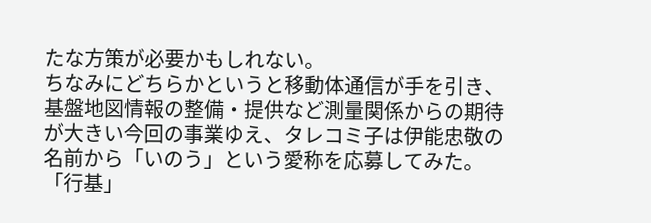たな方策が必要かもしれない。
ちなみにどちらかというと移動体通信が手を引き、基盤地図情報の整備・提供など測量関係からの期待が大きい今回の事業ゆえ、タレコミ子は伊能忠敬の名前から「いのう」という愛称を応募してみた。「行基」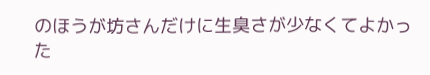のほうが坊さんだけに生臭さが少なくてよかった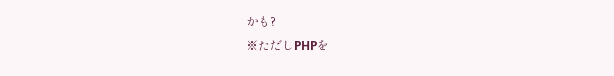かも?
※ただしPHPを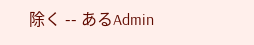除く -- あるAdmin